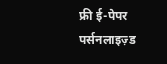फ्री ई-पेपर
पर्सनलाइज़्ड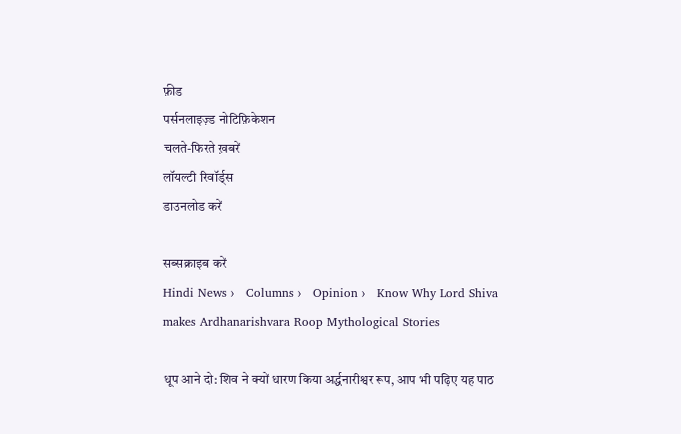फ़ीड
पर्सनलाइज़्ड नोटिफ़िकेशन
चलते-फिरते ख़बरें
लॉयल्टी रिवॉर्ड्स
डाउनलोड करें

सब्सक्राइब करें
Hindi News ›   Columns ›   Opinion ›   Know Why Lord Shiva makes Ardhanarishvara Roop Mythological Stories

धूप आने दो: शिव ने क्यों धारण किया अर्द्धनारीश्वर रूप, आप भी पढ़िए यह पाठ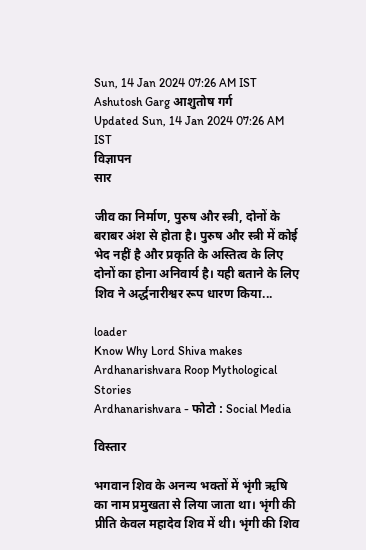Sun, 14 Jan 2024 07:26 AM IST
Ashutosh Garg आशुतोष गर्ग
Updated Sun, 14 Jan 2024 07:26 AM IST
विज्ञापन
सार

जीव का निर्माण, पुरुष और स्त्री, दोनों के बराबर अंश से होता है। पुरुष और स्त्री में कोई भेद नहीं है और प्रकृति के अस्तित्व के लिए दोनों का होना अनिवार्य है। यही बताने के लिए शिव ने अर्द्धनारीश्वर रूप धारण किया...

loader
Know Why Lord Shiva makes Ardhanarishvara Roop Mythological Stories
Ardhanarishvara - फोटो : Social Media

विस्तार

भगवान शिव के अनन्य भक्तों में भृंगी ऋषि का नाम प्रमुखता से लिया जाता था। भृंगी की प्रीति केवल महादेव शिव में थी। भृंगी की शिव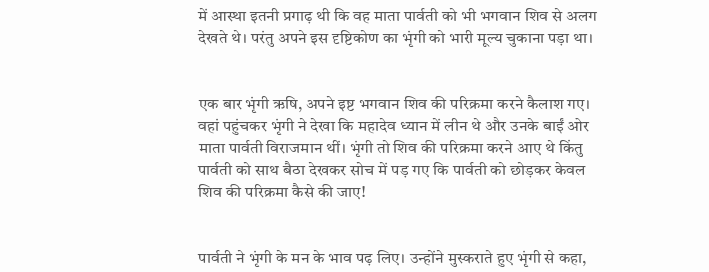में आस्था इतनी प्रगाढ़ थी कि वह माता पार्वती को भी भगवान शिव से अलग देखते थे। परंतु अपने इस दृष्टिकोण का भृंगी को भारी मूल्य चुकाना पड़ा था।


एक बार भृंगी ऋषि, अपने इष्ट भगवान शिव की परिक्रमा करने कैलाश गए। वहां पहुंचकर भृंगी ने देखा कि महादेव ध्यान में लीन थे और उनके बाईं ओर माता पार्वती विराजमान थीं। भृंगी तो शिव की परिक्रमा करने आए थे किंतु पार्वती को साथ बैठा देखकर सोच में पड़ गए कि पार्वती को छोड़कर केवल शिव की परिक्रमा कैसे की जाए!


पार्वती ने भृंगी के मन के भाव पढ़ लिए। उन्होंने मुस्कराते हुए भृंगी से कहा,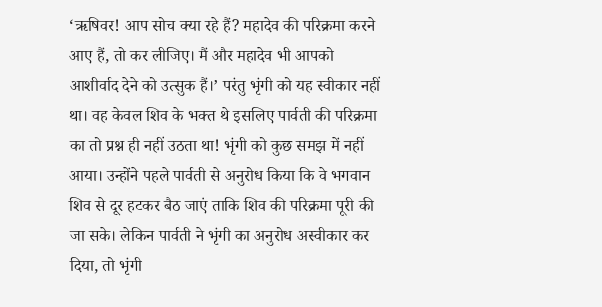‘ऋषिवर! आप सोच क्या रहे हैं? महादेव की परिक्रमा करने आए हैं, तो कर लीजिए। मैं और महादेव भी आपको आशीर्वाद देने को उत्सुक हैं।’ परंतु भृंगी को यह स्वीकार नहीं था। वह केवल शिव के भक्त थे इसलिए पार्वती की परिक्रमा का तो प्रश्न ही नहीं उठता था! भृंगी को कुछ समझ में नहीं आया। उन्होंने पहले पार्वती से अनुरोध किया कि वे भगवान शिव से दूर हटकर बैठ जाएं ताकि शिव की परिक्रमा पूरी की जा सके। लेकिन पार्वती ने भृंगी का अनुरोध अस्वीकार कर दिया, तो भृंगी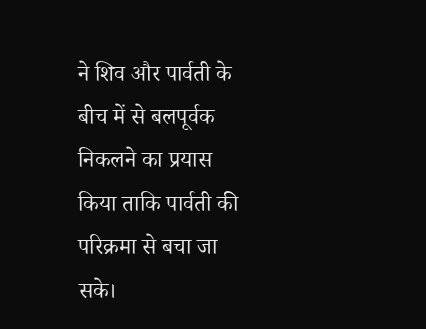ने शिव और पार्वती के बीच में से बलपूर्वक निकलने का प्रयास किया ताकि पार्वती की परिक्रमा से बचा जा सके।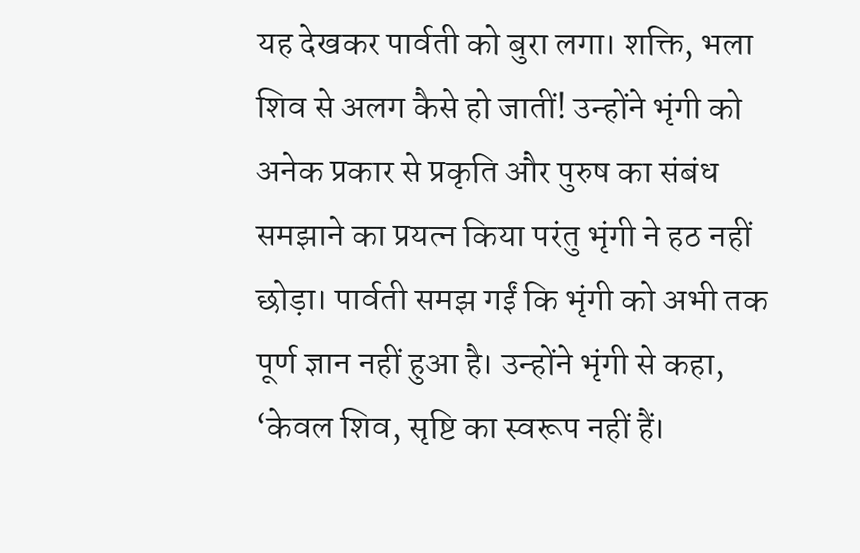यह देखकर पार्वती को बुरा लगा। शक्ति, भला शिव से अलग कैसे हो जातीं! उन्होंने भृंगी को अनेक प्रकार से प्रकृति और पुरुष का संबंध समझाने का प्रयत्न किया परंतु भृंगी ने हठ नहीं छोड़ा। पार्वती समझ गईं कि भृंगी को अभी तक पूर्ण ज्ञान नहीं हुआ है। उन्होंने भृंगी से कहा, ‘केवल शिव, सृष्टि का स्वरूप नहीं हैं।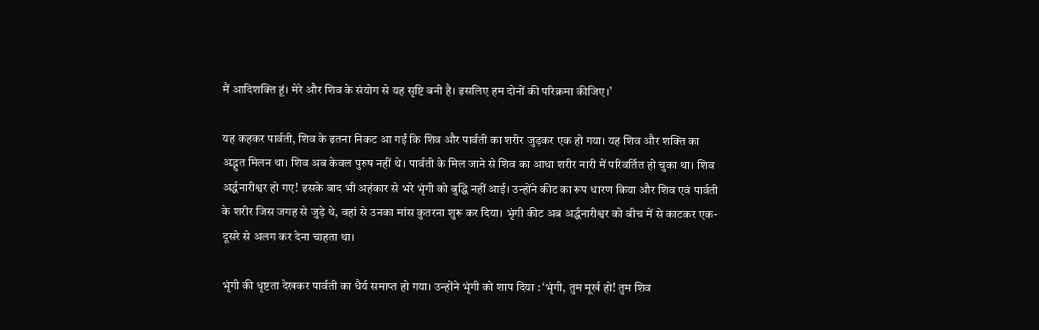मैं आदिशक्ति हूं। मेरे और शिव के संयोग से यह सृष्टि बनी है। इसलिए हम दोनों की परिक्रमा कीजिए।’

यह कहकर पार्वती, शिव के इतना निकट आ गईं कि शिव और पार्वती का शरीर जुड़कर एक हो गया। यह शिव और शक्ति का अद्भुत मिलन था। शिव अब केवल पुरुष नहीं थे। पार्वती के मिल जाने से शिव का आधा शरीर नारी में परिवर्तित हो चुका था। शिव अर्द्धनारीश्वर हो गए! इसके बाद भी अहंकार से भरे भृंगी को बुद्धि नहीं आई। उन्होंने कीट का रूप धारण किया और शिव एवं पार्वती के शरीर जिस जगह से जुड़े थे, वहां से उनका मांस कुतरना शुरू कर दिया। भृंगी कीट अब अर्द्धनारीश्वर को बीच में से काटकर एक-दूसरे से अलग कर देना चाहता था।

भृंगी की धृष्टता देखकर पार्वती का धैर्य समाप्त हो गया। उन्होंने भृंगी को शाप दिया : ‘भृंगी, तुम मूर्ख हो! तुम शिव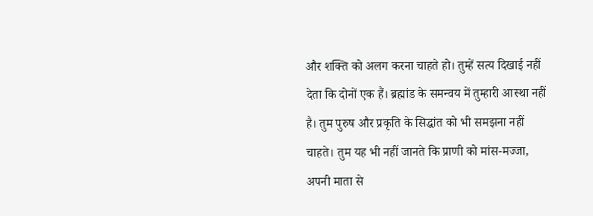और शक्ति को अलग करना चाहते हो। तुम्हें सत्य दिखाई नहीं देता कि दोनों एक हैं। ब्रह्मांड के समन्वय में तुम्हारी आस्था नहीं है। तुम पुरुष और प्रकृति के सिद्धांत को भी समझना नहीं चाहते। तुम यह भी नहीं जानते कि प्राणी को मांस-मज्जा, अपनी माता से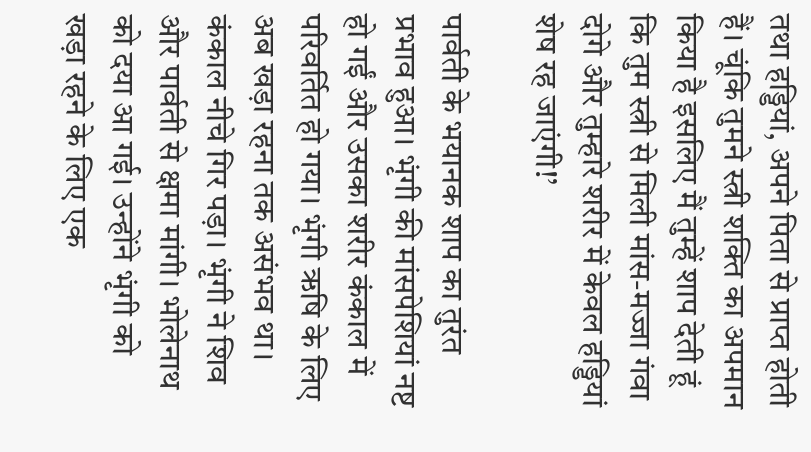तथा हड्डियां, अपने पिता से प्राप्त होती हैं। चूंकि तुमने स्त्री शक्ति का अपमान किया है इसलिए मैं तुम्हें शाप देती हूं कि तुम स्त्री से मिली मांस-मज्जा गंवा दोगे और तुम्हारे शरीर में केवल हड्डियां शेष रह जाएंगी!’

पार्वती के भयानक शाप का तुरंत प्रभाव हुआ। भृंगी की मांसपेशियां नष्ट हो गईं और उसका शरीर कंकाल में परिवर्तित हो गया। भृंगी ऋषि के लिए अब खड़ा रहना तक असंभव था। कंकाल नीचे गिर पड़ा। भृंगी ने शिव और पार्वती से क्षमा मांगी। भोलेनाथ को दया आ गई। उन्होंने भृंगी को खड़ा रहने के लिए एक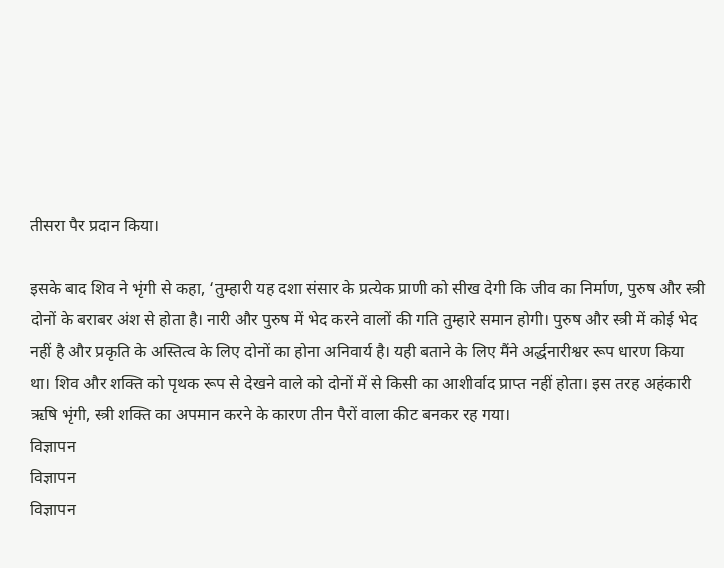तीसरा पैर प्रदान किया।

इसके बाद शिव ने भृंगी से कहा, ‘तुम्हारी यह दशा संसार के प्रत्येक प्राणी को सीख देगी कि जीव का निर्माण, पुरुष और स्त्री दोनों के बराबर अंश से होता है। नारी और पुरुष में भेद करने वालों की गति तुम्हारे समान होगी। पुरुष और स्त्री में कोई भेद नहीं है और प्रकृति के अस्तित्व के लिए दोनों का होना अनिवार्य है। यही बताने के लिए मैंने अर्द्धनारीश्वर रूप धारण किया था। शिव और शक्ति को पृथक रूप से देखने वाले को दोनों में से किसी का आशीर्वाद प्राप्त नहीं होता। इस तरह अहंकारी ऋषि भृंगी, स्त्री शक्ति का अपमान करने के कारण तीन पैरों वाला कीट बनकर रह गया।
विज्ञापन
विज्ञापन
विज्ञापन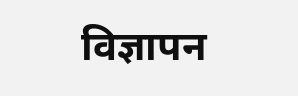विज्ञापन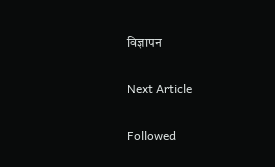विज्ञापन

Next Article

Followed